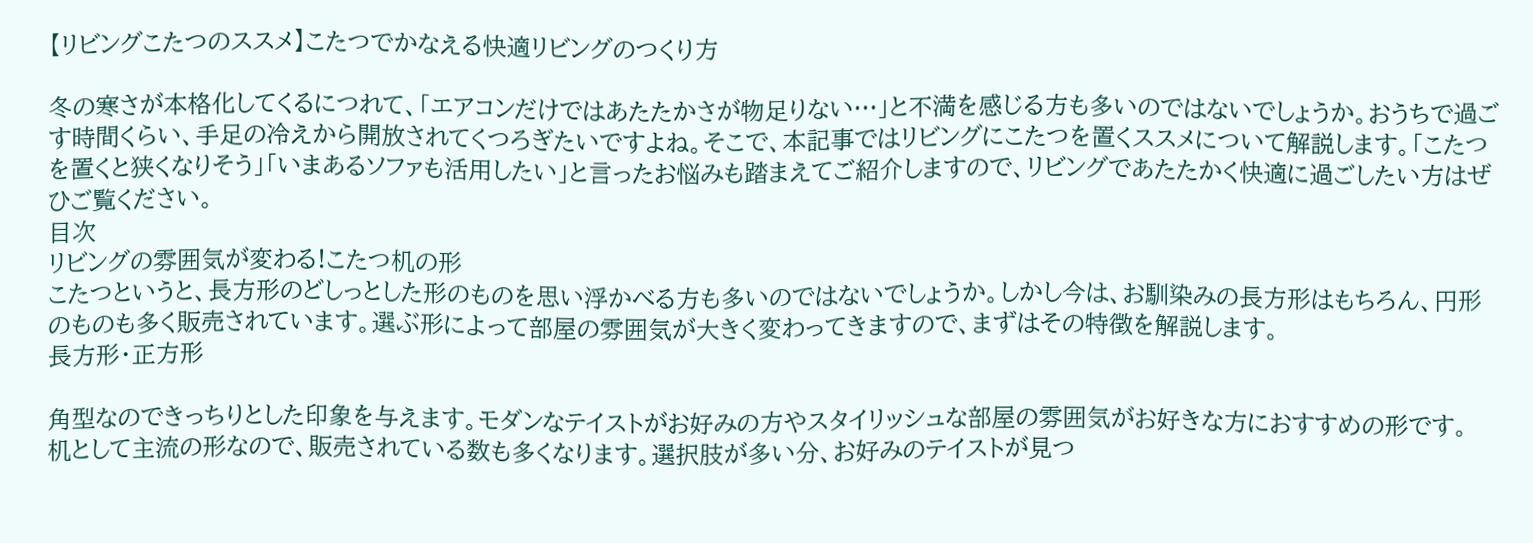【リビングこたつのススメ】こたつでかなえる快適リビングのつくり方

冬の寒さが本格化してくるにつれて、「エアコンだけではあたたかさが物足りない…」と不満を感じる方も多いのではないでしょうか。おうちで過ごす時間くらい、手足の冷えから開放されてくつろぎたいですよね。そこで、本記事ではリビングにこたつを置くススメについて解説します。「こたつを置くと狭くなりそう」「いまあるソファも活用したい」と言ったお悩みも踏まえてご紹介しますので、リビングであたたかく快適に過ごしたい方はぜひご覧ください。
目次
リビングの雰囲気が変わる!こたつ机の形
こたつというと、長方形のどしっとした形のものを思い浮かべる方も多いのではないでしょうか。しかし今は、お馴染みの長方形はもちろん、円形のものも多く販売されています。選ぶ形によって部屋の雰囲気が大きく変わってきますので、まずはその特徴を解説します。
長方形・正方形

角型なのできっちりとした印象を与えます。モダンなテイストがお好みの方やスタイリッシュな部屋の雰囲気がお好きな方におすすめの形です。
机として主流の形なので、販売されている数も多くなります。選択肢が多い分、お好みのテイストが見つ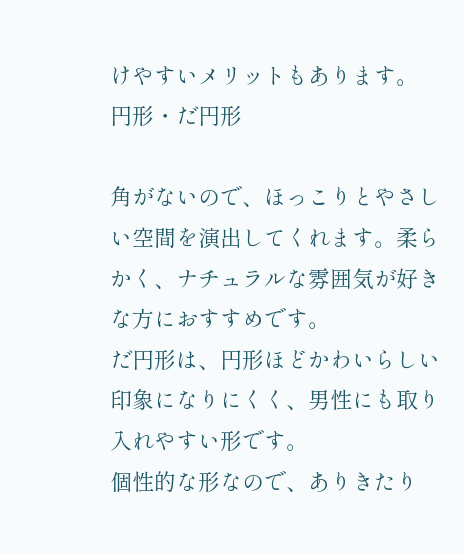けやすいメリットもあります。
円形・だ円形

角がないので、ほっこりとやさしい空間を演出してくれます。柔らかく、ナチュラルな雰囲気が好きな方におすすめです。
だ円形は、円形ほどかわいらしい印象になりにくく、男性にも取り入れやすい形です。
個性的な形なので、ありきたり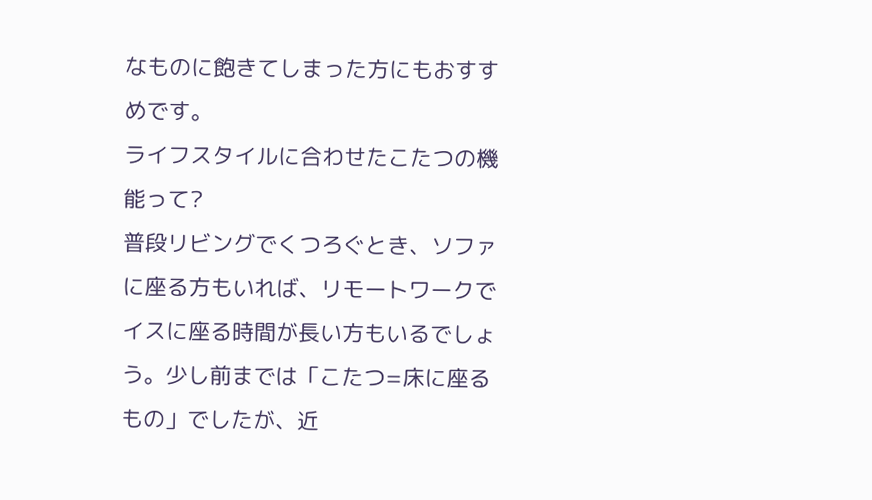なものに飽きてしまった方にもおすすめです。
ライフスタイルに合わせたこたつの機能って?
普段リビングでくつろぐとき、ソファに座る方もいれば、リモートワークでイスに座る時間が長い方もいるでしょう。少し前までは「こたつ=床に座るもの」でしたが、近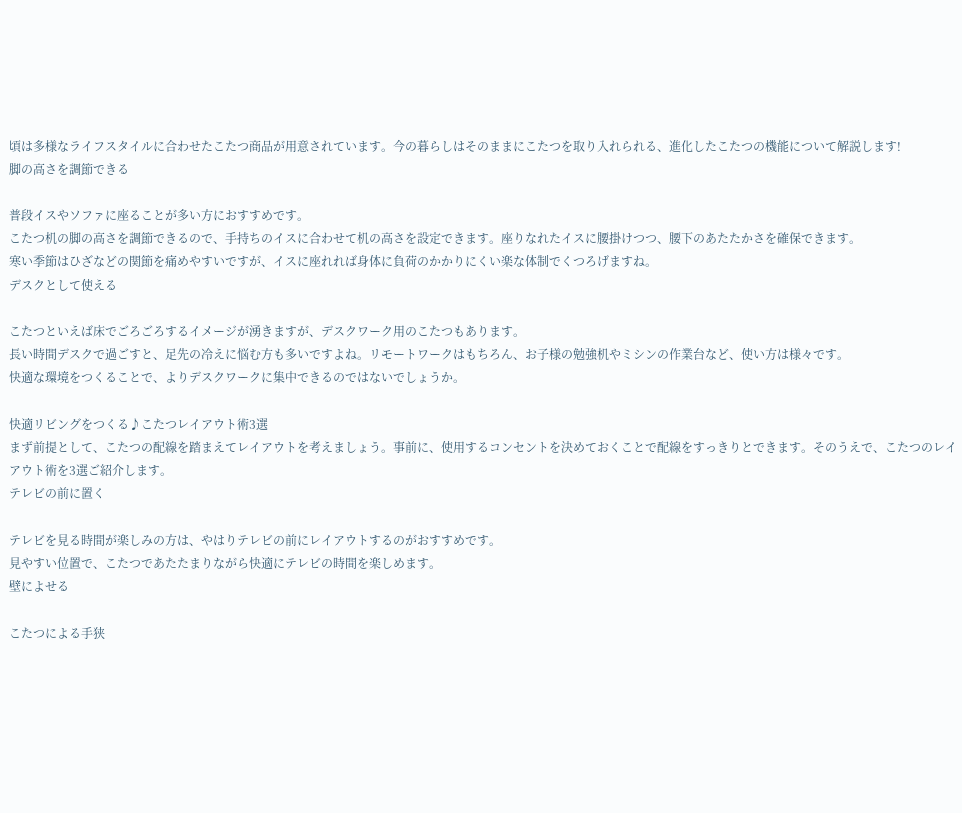頃は多様なライフスタイルに合わせたこたつ商品が用意されています。今の暮らしはそのままにこたつを取り入れられる、進化したこたつの機能について解説します!
脚の高さを調節できる

普段イスやソファに座ることが多い方におすすめです。
こたつ机の脚の高さを調節できるので、手持ちのイスに合わせて机の高さを設定できます。座りなれたイスに腰掛けつつ、腰下のあたたかさを確保できます。
寒い季節はひざなどの関節を痛めやすいですが、イスに座れれば身体に負荷のかかりにくい楽な体制でくつろげますね。
デスクとして使える

こたつといえば床でごろごろするイメージが湧きますが、デスクワーク用のこたつもあります。
長い時間デスクで過ごすと、足先の冷えに悩む方も多いですよね。リモートワークはもちろん、お子様の勉強机やミシンの作業台など、使い方は様々です。
快適な環境をつくることで、よりデスクワークに集中できるのではないでしょうか。

快適リビングをつくる♪こたつレイアウト術3選
まず前提として、こたつの配線を踏まえてレイアウトを考えましょう。事前に、使用するコンセントを決めておくことで配線をすっきりとできます。そのうえで、こたつのレイアウト術を3選ご紹介します。
テレビの前に置く

テレビを見る時間が楽しみの方は、やはりテレビの前にレイアウトするのがおすすめです。
見やすい位置で、こたつであたたまりながら快適にテレビの時間を楽しめます。
壁によせる

こたつによる手狭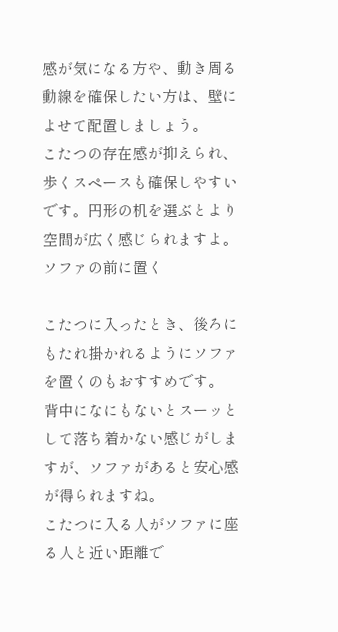感が気になる方や、動き周る動線を確保したい方は、壁によせて配置しましょう。
こたつの存在感が抑えられ、歩くスペースも確保しやすいです。円形の机を選ぶとより空間が広く感じられますよ。
ソファの前に置く

こたつに入ったとき、後ろにもたれ掛かれるようにソファを置くのもおすすめです。
背中になにもないとスーッとして落ち着かない感じがしますが、ソファがあると安心感が得られますね。
こたつに入る人がソファに座る人と近い距離で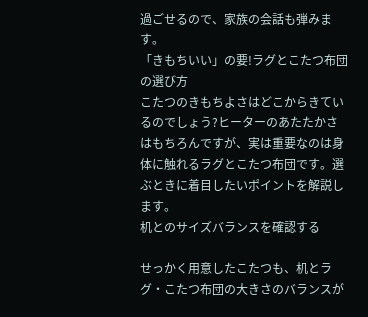過ごせるので、家族の会話も弾みます。
「きもちいい」の要!ラグとこたつ布団の選び方
こたつのきもちよさはどこからきているのでしょう?ヒーターのあたたかさはもちろんですが、実は重要なのは身体に触れるラグとこたつ布団です。選ぶときに着目したいポイントを解説します。
机とのサイズバランスを確認する

せっかく用意したこたつも、机とラグ・こたつ布団の大きさのバランスが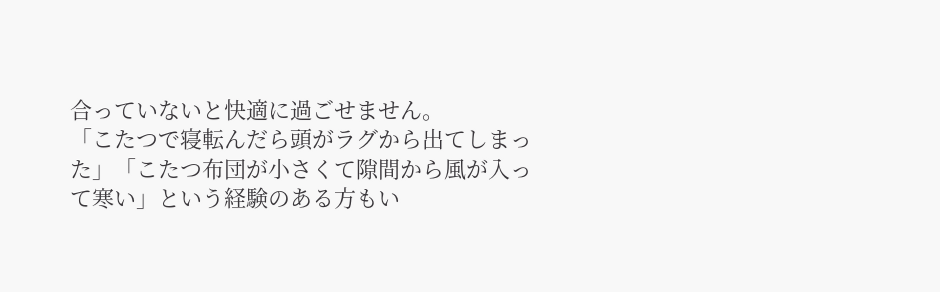合っていないと快適に過ごせません。
「こたつで寝転んだら頭がラグから出てしまった」「こたつ布団が小さくて隙間から風が入って寒い」という経験のある方もい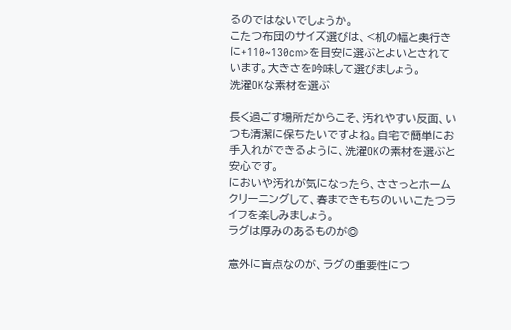るのではないでしょうか。
こたつ布団のサイズ選びは、<机の幅と奥行きに+110~130cm>を目安に選ぶとよいとされています。大きさを吟味して選びましょう。
洗濯OKな素材を選ぶ

長く過ごす場所だからこそ、汚れやすい反面、いつも清潔に保ちたいですよね。自宅で簡単にお手入れができるように、洗濯OKの素材を選ぶと安心です。
においや汚れが気になったら、ささっとホームクリーニングして、春まできもちのいいこたつライフを楽しみましょう。
ラグは厚みのあるものが◎

意外に盲点なのが、ラグの重要性につ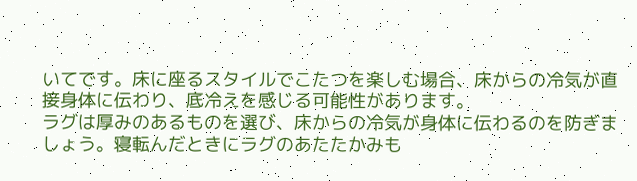いてです。床に座るスタイルでこたつを楽しむ場合、床からの冷気が直接身体に伝わり、底冷えを感じる可能性があります。
ラグは厚みのあるものを選び、床からの冷気が身体に伝わるのを防ぎましょう。寝転んだときにラグのあたたかみも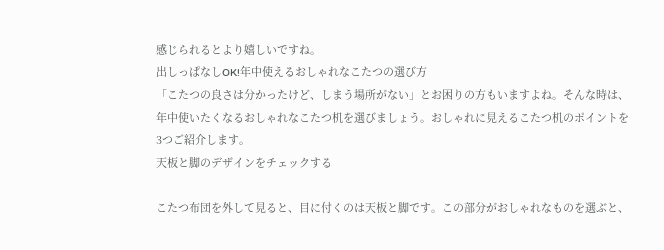感じられるとより嬉しいですね。
出しっぱなしOK!年中使えるおしゃれなこたつの選び方
「こたつの良さは分かったけど、しまう場所がない」とお困りの方もいますよね。そんな時は、年中使いたくなるおしゃれなこたつ机を選びましょう。おしゃれに見えるこたつ机のポイントを3つご紹介します。
天板と脚のデザインをチェックする

こたつ布団を外して見ると、目に付くのは天板と脚です。この部分がおしゃれなものを選ぶと、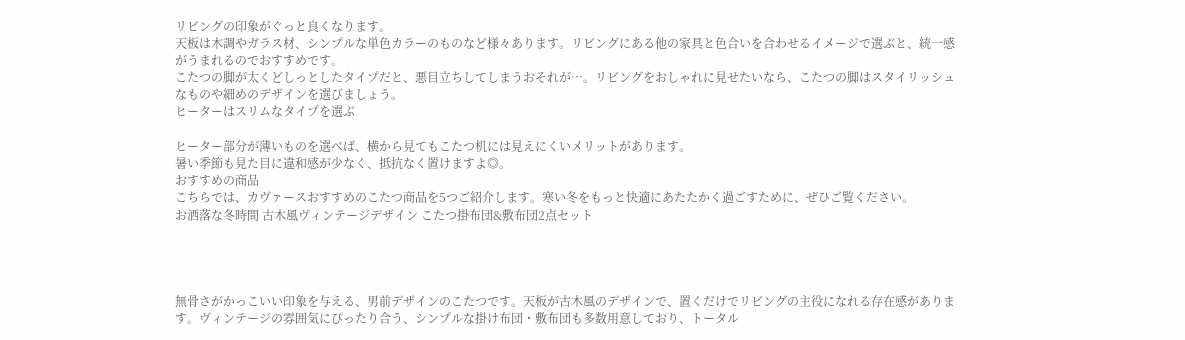リビングの印象がぐっと良くなります。
天板は木調やガラス材、シンプルな単色カラーのものなど様々あります。リビングにある他の家具と色合いを合わせるイメージで選ぶと、統一感がうまれるのでおすすめです。
こたつの脚が太くどしっとしたタイプだと、悪目立ちしてしまうおそれが…。リビングをおしゃれに見せたいなら、こたつの脚はスタイリッシュなものや細めのデザインを選びましょう。
ヒーターはスリムなタイプを選ぶ

ヒーター部分が薄いものを選べば、横から見てもこたつ机には見えにくいメリットがあります。
暑い季節も見た目に違和感が少なく、抵抗なく置けますよ◎。
おすすめの商品
こちらでは、カヴァースおすすめのこたつ商品を5つご紹介します。寒い冬をもっと快適にあたたかく過ごすために、ぜひご覧ください。
お洒落な冬時間 古木風ヴィンテージデザイン こたつ掛布団&敷布団2点セット




無骨さがかっこいい印象を与える、男前デザインのこたつです。天板が古木風のデザインで、置くだけでリビングの主役になれる存在感があります。ヴィンテージの雰囲気にぴったり合う、シンプルな掛け布団・敷布団も多数用意しており、トータル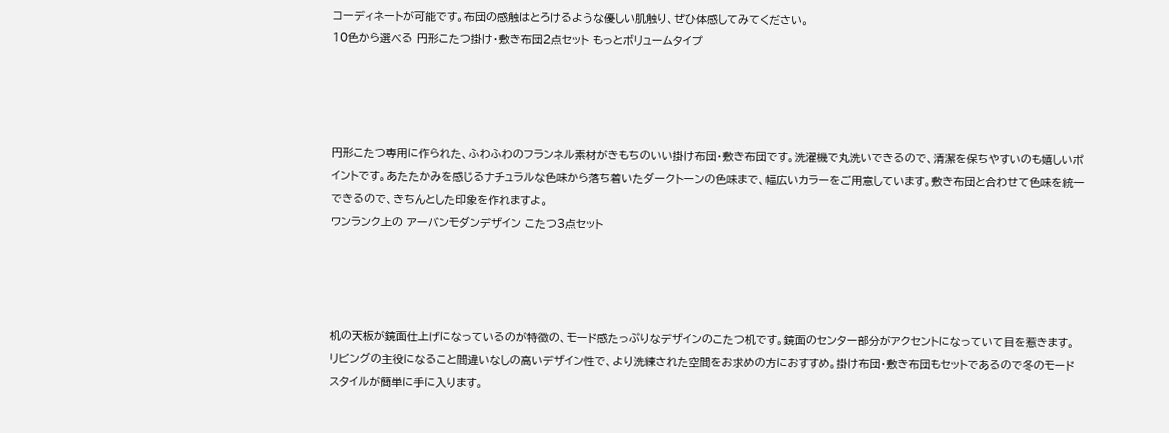コーディネートが可能です。布団の感触はとろけるような優しい肌触り、ぜひ体感してみてください。
10色から選べる 円形こたつ掛け・敷き布団2点セット もっとボリュームタイプ




円形こたつ専用に作られた、ふわふわのフランネル素材がきもちのいい掛け布団・敷き布団です。洗濯機で丸洗いできるので、清潔を保ちやすいのも嬉しいポイントです。あたたかみを感じるナチュラルな色味から落ち着いたダークトーンの色味まで、幅広いカラーをご用意しています。敷き布団と合わせて色味を統一できるので、きちんとした印象を作れますよ。
ワンランク上の アーバンモダンデザイン こたつ3点セット




机の天板が鏡面仕上げになっているのが特徴の、モード感たっぷりなデザインのこたつ机です。鏡面のセンター部分がアクセントになっていて目を惹きます。リビングの主役になること間違いなしの高いデザイン性で、より洗練された空間をお求めの方におすすめ。掛け布団・敷き布団もセットであるので冬のモードスタイルが簡単に手に入ります。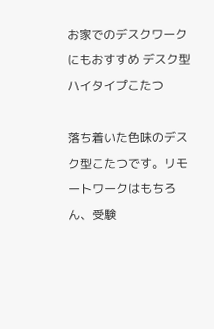お家でのデスクワークにもおすすめ デスク型ハイタイプこたつ

落ち着いた色味のデスク型こたつです。リモートワークはもちろん、受験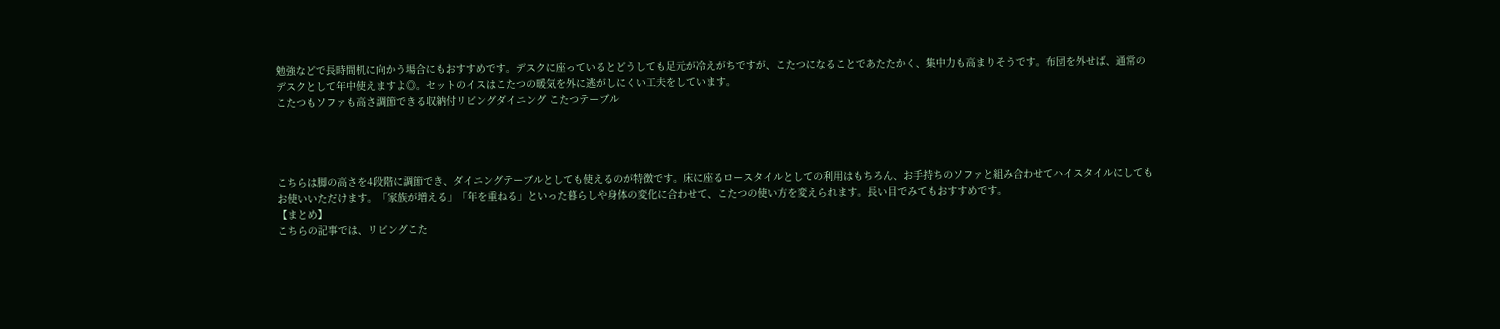勉強などで長時間机に向かう場合にもおすすめです。デスクに座っているとどうしても足元が冷えがちですが、こたつになることであたたかく、集中力も高まりそうです。布団を外せば、通常のデスクとして年中使えますよ◎。セットのイスはこたつの暖気を外に逃がしにくい工夫をしています。
こたつもソファも高さ調節できる収納付リビングダイニング こたつテーブル




こちらは脚の高さを4段階に調節でき、ダイニングテーブルとしても使えるのが特徴です。床に座るロースタイルとしての利用はもちろん、お手持ちのソファと組み合わせてハイスタイルにしてもお使いいただけます。「家族が増える」「年を重ねる」といった暮らしや身体の変化に合わせて、こたつの使い方を変えられます。長い目でみてもおすすめです。
【まとめ】
こちらの記事では、リビングこた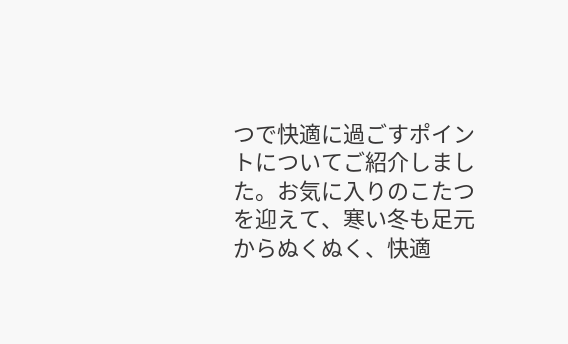つで快適に過ごすポイントについてご紹介しました。お気に入りのこたつを迎えて、寒い冬も足元からぬくぬく、快適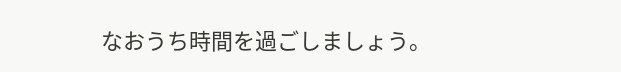なおうち時間を過ごしましょう。